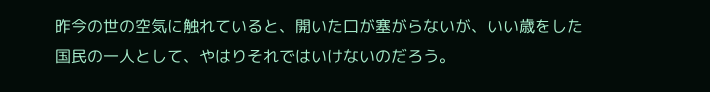昨今の世の空気に触れていると、開いた口が塞がらないが、いい歳をした国民の一人として、やはりそれではいけないのだろう。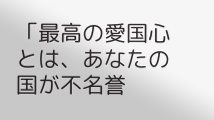「最高の愛国心とは、あなたの国が不名誉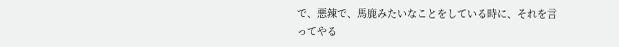で、悪辣で、馬鹿みたいなことをしている時に、それを言ってやる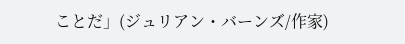ことだ」(ジュリアン・バーンズ/作家)